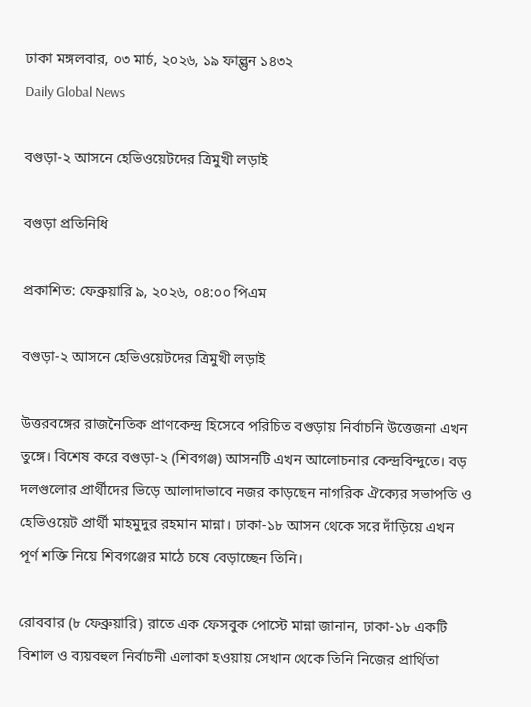ঢাকা মঙ্গলবার, ০৩ মার্চ, ২০২৬, ১৯ ফাল্গুন ১৪৩২
Daily Global News

বগুড়া-২ আসনে হেভিওয়েটদের ত্রিমুখী লড়াই

বগুড়া প্রতিনিধি

প্রকাশিত: ফেব্রুয়ারি ৯, ২০২৬, ০৪:০০ পিএম

বগুড়া-২ আসনে হেভিওয়েটদের ত্রিমুখী লড়াই

উত্তরবঙ্গের রাজনৈতিক প্রাণকেন্দ্র হিসেবে পরিচিত বগুড়ায় নির্বাচনি উত্তেজনা এখন তুঙ্গে। বিশেষ করে বগুড়া-২ (শিবগঞ্জ) আসনটি এখন আলোচনার কেন্দ্রবিন্দুতে। বড় দলগুলোর প্রার্থীদের ভিড়ে আলাদাভাবে নজর কাড়ছেন নাগরিক ঐক্যের সভাপতি ও হেভিওয়েট প্রার্থী মাহমুদুর রহমান মান্না। ঢাকা-১৮ আসন থেকে সরে দাঁড়িয়ে এখন পূর্ণ শক্তি নিয়ে শিবগঞ্জের মাঠে চষে বেড়াচ্ছেন তিনি।

রোববার (৮ ফেব্রুয়ারি) রাতে এক ফেসবুক পোস্টে মান্না জানান, ঢাকা-১৮ একটি বিশাল ও ব্যয়বহুল নির্বাচনী এলাকা হওয়ায় সেখান থেকে তিনি নিজের প্রার্থিতা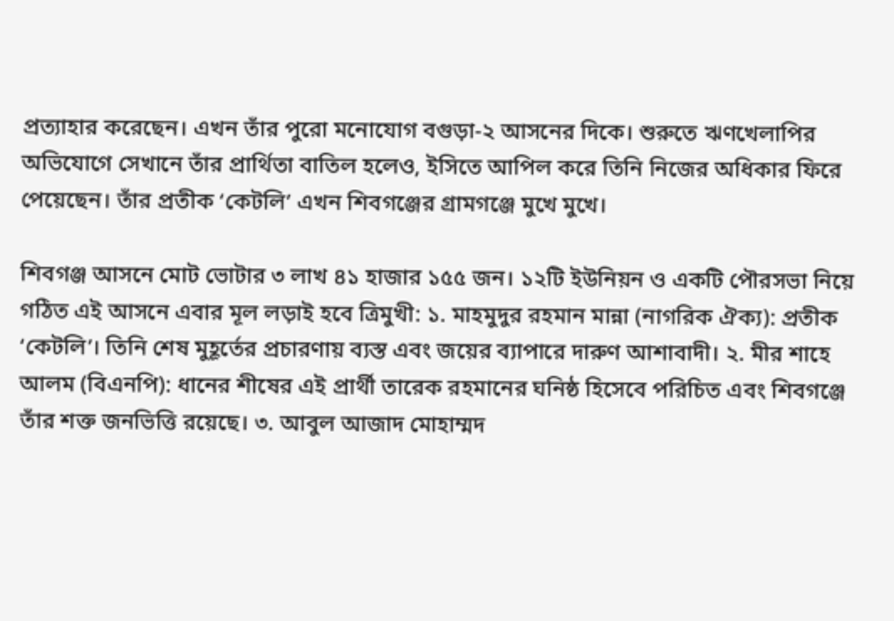প্রত্যাহার করেছেন। এখন তাঁর পুরো মনোযোগ বগুড়া-২ আসনের দিকে। শুরুতে ঋণখেলাপির অভিযোগে সেখানে তাঁর প্রার্থিতা বাতিল হলেও, ইসিতে আপিল করে তিনি নিজের অধিকার ফিরে পেয়েছেন। তাঁর প্রতীক ‘কেটলি’ এখন শিবগঞ্জের গ্রামগঞ্জে মুখে মুখে।

শিবগঞ্জ আসনে মোট ভোটার ৩ লাখ ৪১ হাজার ১৫৫ জন। ১২টি ইউনিয়ন ও একটি পৌরসভা নিয়ে গঠিত এই আসনে এবার মূল লড়াই হবে ত্রিমুখী: ১. মাহমুদুর রহমান মান্না (নাগরিক ঐক্য): প্রতীক ‘কেটলি’। তিনি শেষ মুহূর্তের প্রচারণায় ব্যস্ত এবং জয়ের ব্যাপারে দারুণ আশাবাদী। ২. মীর শাহে আলম (বিএনপি): ধানের শীষের এই প্রার্থী তারেক রহমানের ঘনিষ্ঠ হিসেবে পরিচিত এবং শিবগঞ্জে তাঁর শক্ত জনভিত্তি রয়েছে। ৩. আবুল আজাদ মোহাম্মদ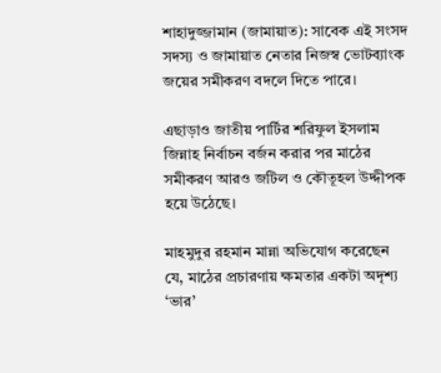শাহাদুজ্জামান (জামায়াত): সাবেক এই সংসদ সদস্য ও জামায়াত নেতার নিজস্ব ভোটব্যাংক জয়ের সমীকরণ বদলে দিতে পারে।

এছাড়াও জাতীয় পার্টির শরিফুল ইসলাম জিন্নাহ নির্বাচন বর্জন করার পর মাঠের সমীকরণ আরও জটিল ও কৌতূহল উদ্দীপক হয়ে উঠেছে।

মাহমুদুর রহমান মান্না অভিযোগ করেছেন যে, মাঠের প্রচারণায় ক্ষমতার একটা অদৃশ্য ‘ভার’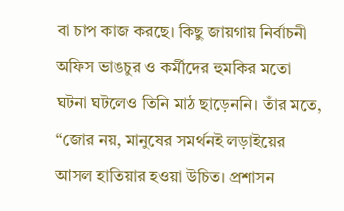বা চাপ কাজ করছে। কিছু জায়গায় নির্বাচনী অফিস ভাঙচুর ও কর্মীদের হুমকির মতো ঘটনা ঘটলেও তিনি মাঠ ছাড়েননি। তাঁর মতে, “জোর নয়, মানুষের সমর্থনই লড়াইয়ের আসল হাতিয়ার হওয়া উচিত। প্রশাসন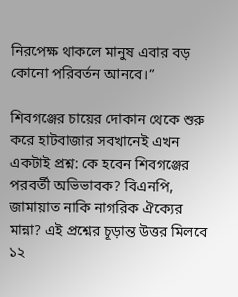নিরপেক্ষ থাকলে মানুষ এবার বড় কোনো পরিবর্তন আনবে।”

শিবগঞ্জের চায়ের দোকান থেকে শুরু করে হাটবাজার সবখানেই এখন একটাই প্রশ্ন: কে হবেন শিবগঞ্জের পরবর্তী অভিভাবক? বিএনপি, জামায়াত নাকি নাগরিক ঐক্যের মান্না? এই প্রশ্নের চূড়ান্ত উত্তর মিলবে ১২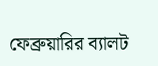ফেব্রুয়ারির ব্যালট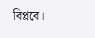বিপ্লবে।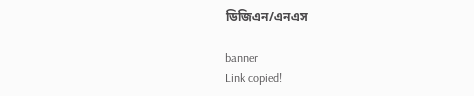ডিজিএন/এনএস

banner
Link copied!